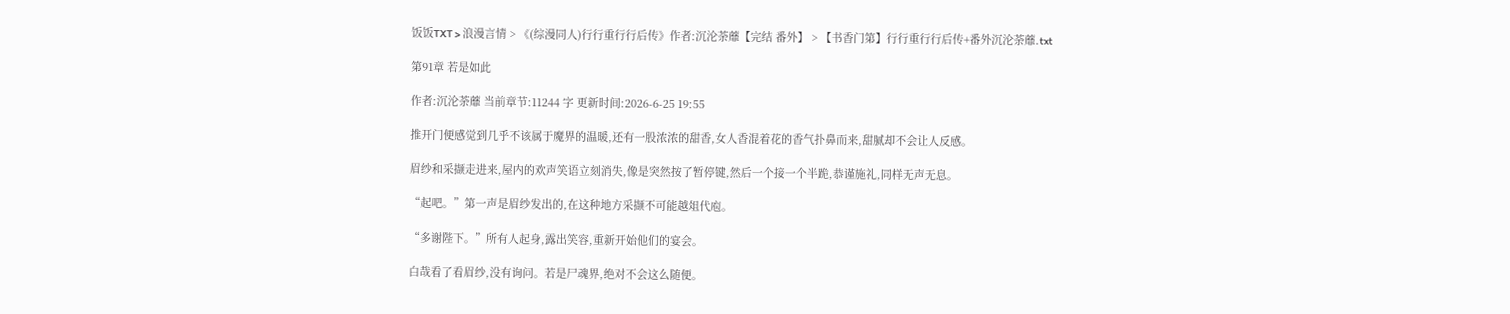饭饭TXT > 浪漫言情 > 《(综漫同人)行行重行行后传》作者:沉沦荼蘼【完结 番外】 > 【书香门第】行行重行行后传+番外沉沦荼蘼.txt

第91章 若是如此

作者:沉沦荼蘼 当前章节:11244 字 更新时间:2026-6-25 19:55

推开门便感觉到几乎不该属于魔界的温暖,还有一股浓浓的甜香,女人香混着花的香气扑鼻而来,甜腻却不会让人反感。

眉纱和采撷走进来,屋内的欢声笑语立刻消失,像是突然按了暂停键,然后一个接一个半跪,恭谨施礼,同样无声无息。

“起吧。”第一声是眉纱发出的,在这种地方采撷不可能越俎代庖。

“多谢陛下。”所有人起身,露出笑容,重新开始他们的宴会。

白哉看了看眉纱,没有询问。若是尸魂界,绝对不会这么随便。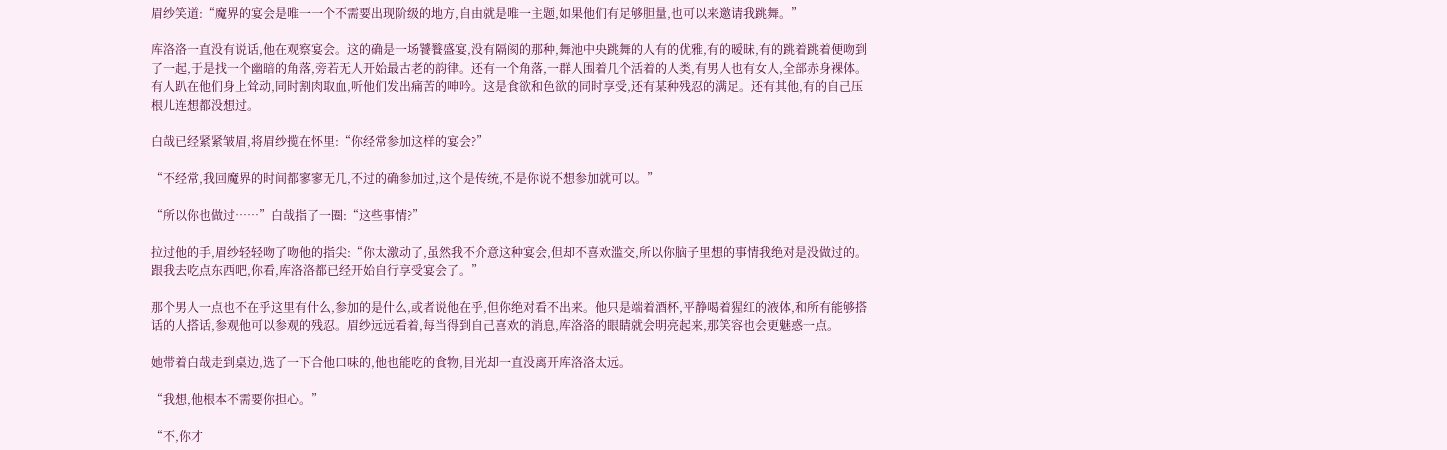眉纱笑道:“魔界的宴会是唯一一个不需要出现阶级的地方,自由就是唯一主题,如果他们有足够胆量,也可以来邀请我跳舞。”

库洛洛一直没有说话,他在观察宴会。这的确是一场饕餮盛宴,没有隔阂的那种,舞池中央跳舞的人有的优雅,有的暧昧,有的跳着跳着便吻到了一起,于是找一个幽暗的角落,旁若无人开始最古老的韵律。还有一个角落,一群人围着几个活着的人类,有男人也有女人,全部赤身裸体。有人趴在他们身上耸动,同时割肉取血,听他们发出痛苦的呻吟。这是食欲和色欲的同时享受,还有某种残忍的满足。还有其他,有的自己压根儿连想都没想过。

白哉已经紧紧皱眉,将眉纱揽在怀里:“你经常参加这样的宴会?”

“不经常,我回魔界的时间都寥寥无几,不过的确参加过,这个是传统,不是你说不想参加就可以。”

“所以你也做过……”白哉指了一圈:“这些事情?”

拉过他的手,眉纱轻轻吻了吻他的指尖:“你太激动了,虽然我不介意这种宴会,但却不喜欢滥交,所以你脑子里想的事情我绝对是没做过的。跟我去吃点东西吧,你看,库洛洛都已经开始自行享受宴会了。”

那个男人一点也不在乎这里有什么,参加的是什么,或者说他在乎,但你绝对看不出来。他只是端着酒杯,平静喝着猩红的液体,和所有能够搭话的人搭话,参观他可以参观的残忍。眉纱远远看着,每当得到自己喜欢的消息,库洛洛的眼睛就会明亮起来,那笑容也会更魅惑一点。

她带着白哉走到桌边,选了一下合他口味的,他也能吃的食物,目光却一直没离开库洛洛太远。

“我想,他根本不需要你担心。”

“不,你才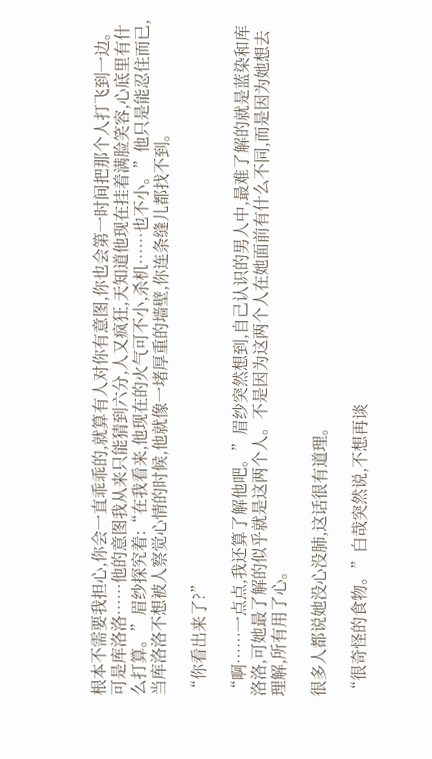根本不需要我担心,你会一直乖乖的,就算有人对你有意图,你也会第一时间把那个人打飞到一边。可是库洛洛……他的意图我从来只能猜到六分,人又疯狂,天知道他现在挂着满脸笑容,心底里有什么打算。”眉纱探究着:“在我看来,他现在的火气可不小,杀机……也不小。”他只是能忍住而已,当库洛洛不想被人察觉心情的时候,他就像一堵厚重的墙壁,你连条缝儿都找不到。

“你看出来了?”

“啊……一点点,我还算了解他吧。”眉纱突然想到,自己认识的男人中,最难了解的就是蓝染和库洛洛,可她最了解的似乎就是这两个人。不是因为这两个人在她面前有什么不同,而是因为她想去理解,所有用了心。

很多人都说她没心没肺,这话很有道理。

“很奇怪的食物。”白哉突然说,不想再谈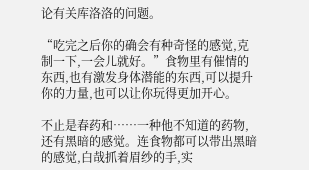论有关库洛洛的问题。

“吃完之后你的确会有种奇怪的感觉,克制一下,一会儿就好。”食物里有催情的东西,也有激发身体潜能的东西,可以提升你的力量,也可以让你玩得更加开心。

不止是春药和……一种他不知道的药物,还有黑暗的感觉。连食物都可以带出黑暗的感觉,白哉抓着眉纱的手,实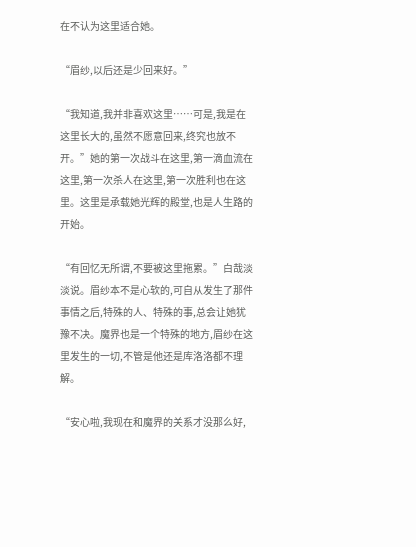在不认为这里适合她。

“眉纱,以后还是少回来好。”

“我知道,我并非喜欢这里……可是,我是在这里长大的,虽然不愿意回来,终究也放不开。”她的第一次战斗在这里,第一滴血流在这里,第一次杀人在这里,第一次胜利也在这里。这里是承载她光辉的殿堂,也是人生路的开始。

“有回忆无所谓,不要被这里拖累。”白哉淡淡说。眉纱本不是心软的,可自从发生了那件事情之后,特殊的人、特殊的事,总会让她犹豫不决。魔界也是一个特殊的地方,眉纱在这里发生的一切,不管是他还是库洛洛都不理解。

“安心啦,我现在和魔界的关系才没那么好,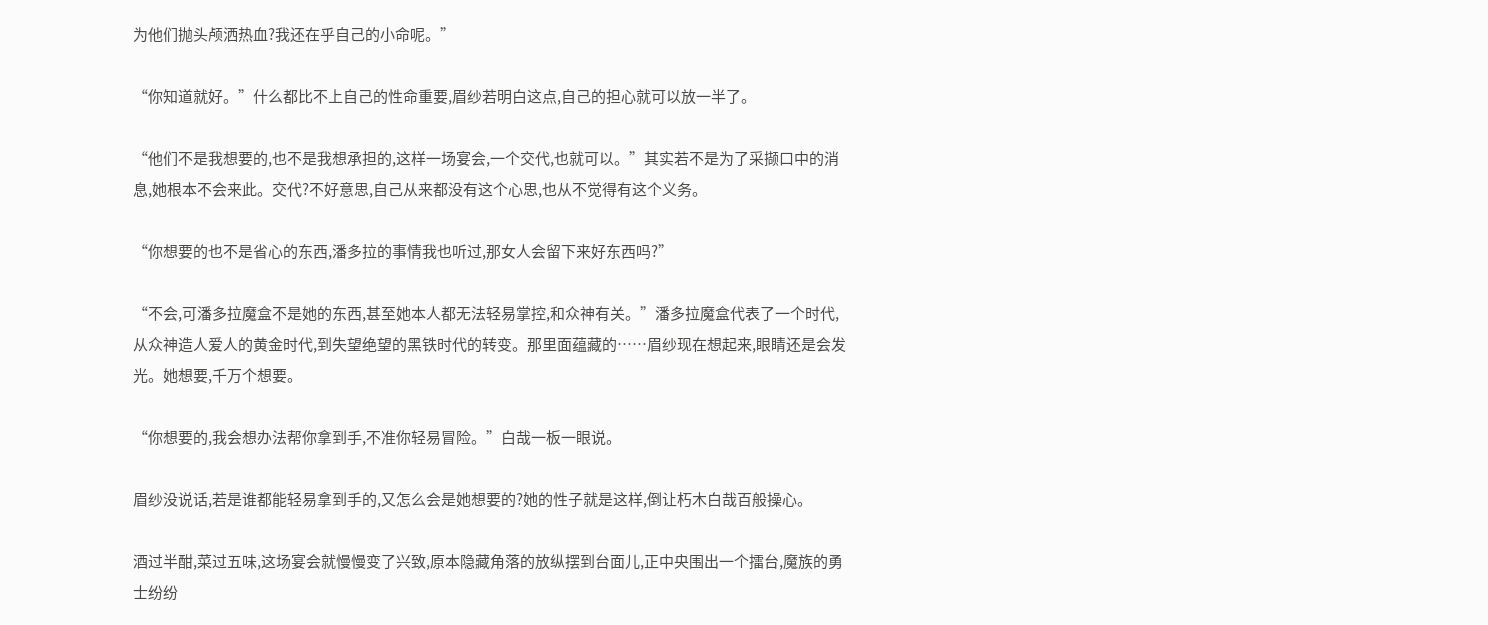为他们抛头颅洒热血?我还在乎自己的小命呢。”

“你知道就好。”什么都比不上自己的性命重要,眉纱若明白这点,自己的担心就可以放一半了。

“他们不是我想要的,也不是我想承担的,这样一场宴会,一个交代,也就可以。”其实若不是为了采撷口中的消息,她根本不会来此。交代?不好意思,自己从来都没有这个心思,也从不觉得有这个义务。

“你想要的也不是省心的东西,潘多拉的事情我也听过,那女人会留下来好东西吗?”

“不会,可潘多拉魔盒不是她的东西,甚至她本人都无法轻易掌控,和众神有关。”潘多拉魔盒代表了一个时代,从众神造人爱人的黄金时代,到失望绝望的黑铁时代的转变。那里面蕴藏的……眉纱现在想起来,眼睛还是会发光。她想要,千万个想要。

“你想要的,我会想办法帮你拿到手,不准你轻易冒险。”白哉一板一眼说。

眉纱没说话,若是谁都能轻易拿到手的,又怎么会是她想要的?她的性子就是这样,倒让朽木白哉百般操心。

酒过半酣,菜过五味,这场宴会就慢慢变了兴致,原本隐藏角落的放纵摆到台面儿,正中央围出一个擂台,魔族的勇士纷纷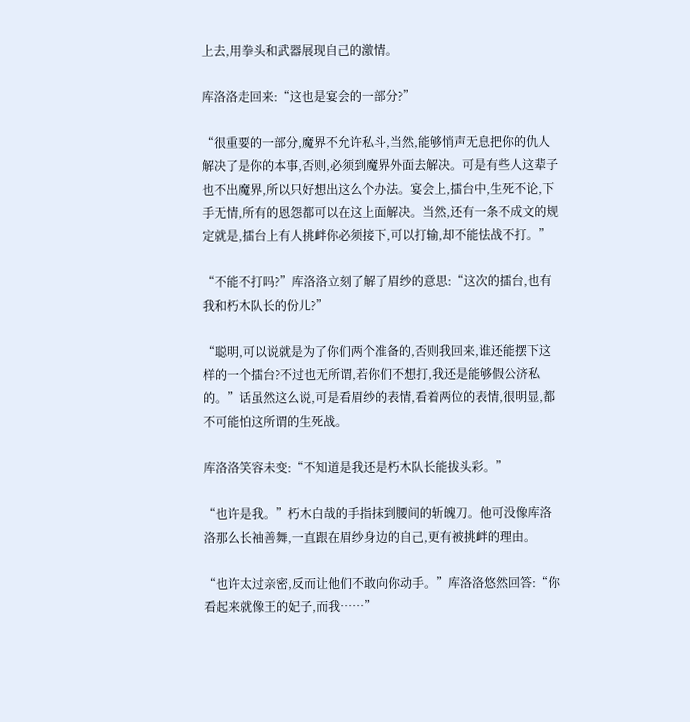上去,用拳头和武器展现自己的激情。

库洛洛走回来:“这也是宴会的一部分?”

“很重要的一部分,魔界不允许私斗,当然,能够悄声无息把你的仇人解决了是你的本事,否则,必须到魔界外面去解决。可是有些人这辈子也不出魔界,所以只好想出这么个办法。宴会上,擂台中,生死不论,下手无情,所有的恩怨都可以在这上面解决。当然,还有一条不成文的规定就是,擂台上有人挑衅你必须接下,可以打输,却不能怯战不打。”

“不能不打吗?”库洛洛立刻了解了眉纱的意思:“这次的擂台,也有我和朽木队长的份儿?”

“聪明,可以说就是为了你们两个准备的,否则我回来,谁还能摆下这样的一个擂台?不过也无所谓,若你们不想打,我还是能够假公济私的。”话虽然这么说,可是看眉纱的表情,看着两位的表情,很明显,都不可能怕这所谓的生死战。

库洛洛笑容未变:“不知道是我还是朽木队长能拔头彩。”

“也许是我。”朽木白哉的手指抹到腰间的斩魄刀。他可没像库洛洛那么长袖善舞,一直跟在眉纱身边的自己,更有被挑衅的理由。

“也许太过亲密,反而让他们不敢向你动手。”库洛洛悠然回答:“你看起来就像王的妃子,而我……”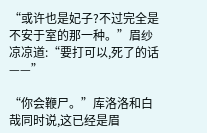“或许也是妃子?不过完全是不安于室的那一种。”眉纱凉凉道:“要打可以,死了的话——”

“你会鞭尸。”库洛洛和白哉同时说,这已经是眉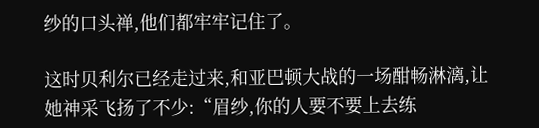纱的口头禅,他们都牢牢记住了。

这时贝利尔已经走过来,和亚巴顿大战的一场酣畅淋漓,让她神采飞扬了不少:“眉纱,你的人要不要上去练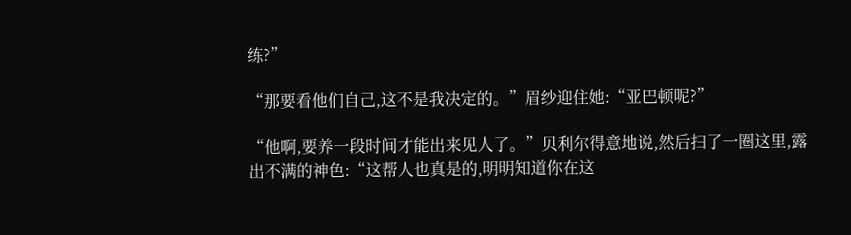练?”

“那要看他们自己,这不是我决定的。”眉纱迎住她:“亚巴顿呢?”

“他啊,要养一段时间才能出来见人了。”贝利尔得意地说,然后扫了一圈这里,露出不满的神色:“这帮人也真是的,明明知道你在这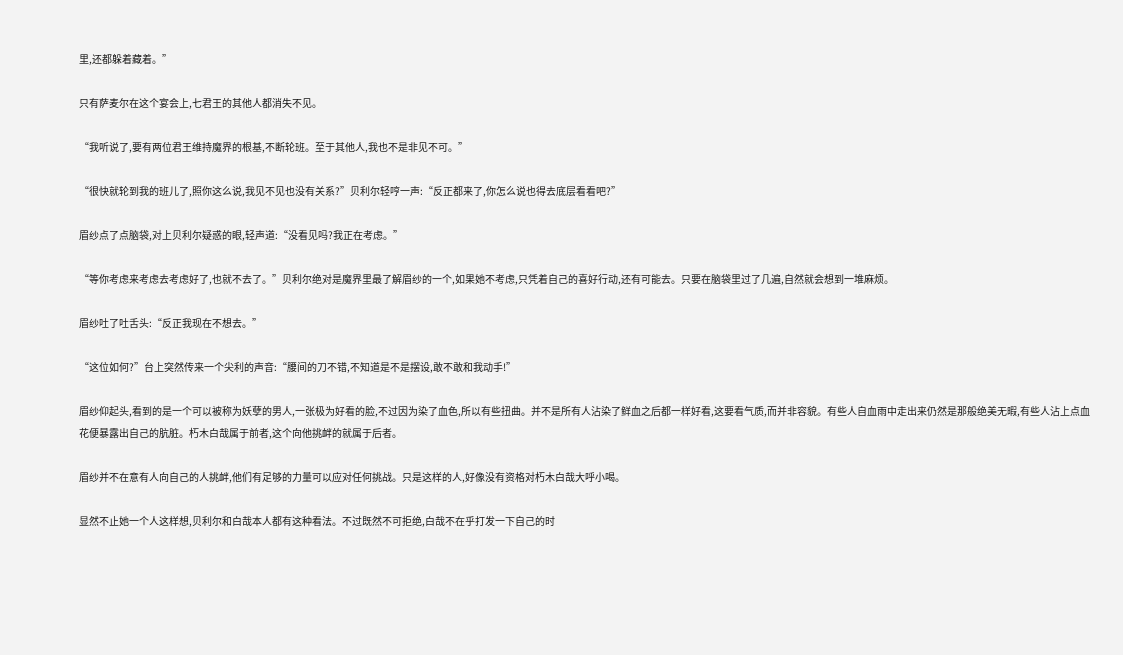里,还都躲着藏着。”

只有萨麦尔在这个宴会上,七君王的其他人都消失不见。

“我听说了,要有两位君王维持魔界的根基,不断轮班。至于其他人,我也不是非见不可。”

“很快就轮到我的班儿了,照你这么说,我见不见也没有关系?”贝利尔轻哼一声:“反正都来了,你怎么说也得去底层看看吧?”

眉纱点了点脑袋,对上贝利尔疑惑的眼,轻声道:“没看见吗?我正在考虑。”

“等你考虑来考虑去考虑好了,也就不去了。”贝利尔绝对是魔界里最了解眉纱的一个,如果她不考虑,只凭着自己的喜好行动,还有可能去。只要在脑袋里过了几遍,自然就会想到一堆麻烦。

眉纱吐了吐舌头:“反正我现在不想去。”

“这位如何?”台上突然传来一个尖利的声音:“腰间的刀不错,不知道是不是摆设,敢不敢和我动手!”

眉纱仰起头,看到的是一个可以被称为妖孽的男人,一张极为好看的脸,不过因为染了血色,所以有些扭曲。并不是所有人沾染了鲜血之后都一样好看,这要看气质,而并非容貌。有些人自血雨中走出来仍然是那般绝美无暇,有些人沾上点血花便暴露出自己的肮脏。朽木白哉属于前者,这个向他挑衅的就属于后者。

眉纱并不在意有人向自己的人挑衅,他们有足够的力量可以应对任何挑战。只是这样的人,好像没有资格对朽木白哉大呼小喝。

显然不止她一个人这样想,贝利尔和白哉本人都有这种看法。不过既然不可拒绝,白哉不在乎打发一下自己的时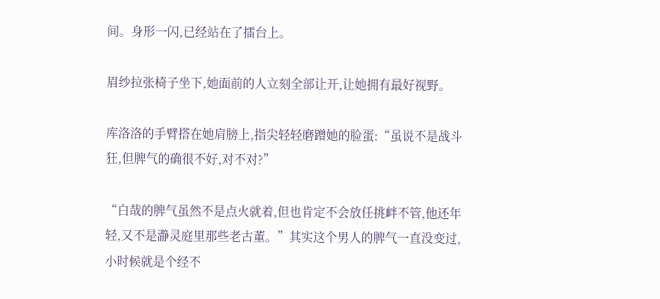间。身形一闪,已经站在了擂台上。

眉纱拉张椅子坐下,她面前的人立刻全部让开,让她拥有最好视野。

库洛洛的手臂搭在她肩膀上,指尖轻轻磨蹭她的脸蛋:“虽说不是战斗狂,但脾气的确很不好,对不对?”

“白哉的脾气虽然不是点火就着,但也肯定不会放任挑衅不管,他还年轻,又不是瀞灵庭里那些老古董。”其实这个男人的脾气一直没变过,小时候就是个经不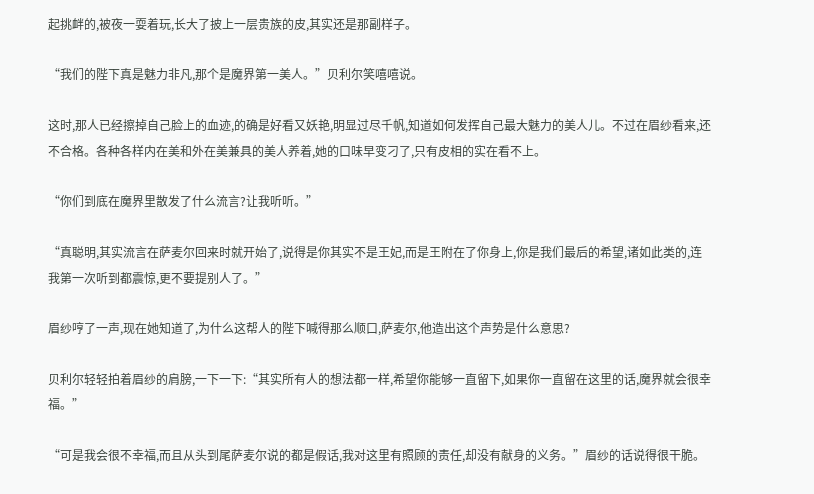起挑衅的,被夜一耍着玩,长大了披上一层贵族的皮,其实还是那副样子。

“我们的陛下真是魅力非凡,那个是魔界第一美人。”贝利尔笑嘻嘻说。

这时,那人已经擦掉自己脸上的血迹,的确是好看又妖艳,明显过尽千帆,知道如何发挥自己最大魅力的美人儿。不过在眉纱看来,还不合格。各种各样内在美和外在美兼具的美人养着,她的口味早变刁了,只有皮相的实在看不上。

“你们到底在魔界里散发了什么流言?让我听听。”

“真聪明,其实流言在萨麦尔回来时就开始了,说得是你其实不是王妃,而是王附在了你身上,你是我们最后的希望,诸如此类的,连我第一次听到都震惊,更不要提别人了。”

眉纱哼了一声,现在她知道了,为什么这帮人的陛下喊得那么顺口,萨麦尔,他造出这个声势是什么意思?

贝利尔轻轻拍着眉纱的肩膀,一下一下:“其实所有人的想法都一样,希望你能够一直留下,如果你一直留在这里的话,魔界就会很幸福。”

“可是我会很不幸福,而且从头到尾萨麦尔说的都是假话,我对这里有照顾的责任,却没有献身的义务。”眉纱的话说得很干脆。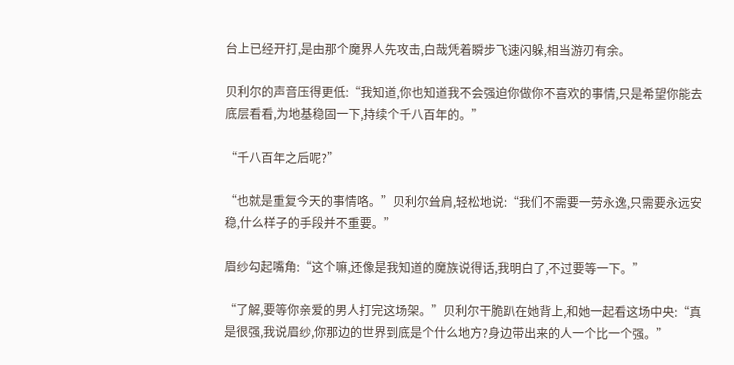台上已经开打,是由那个魔界人先攻击,白哉凭着瞬步飞速闪躲,相当游刃有余。

贝利尔的声音压得更低:“我知道,你也知道我不会强迫你做你不喜欢的事情,只是希望你能去底层看看,为地基稳固一下,持续个千八百年的。”

“千八百年之后呢?”

“也就是重复今天的事情咯。”贝利尔耸肩,轻松地说:“我们不需要一劳永逸,只需要永远安稳,什么样子的手段并不重要。”

眉纱勾起嘴角:“这个嘛,还像是我知道的魔族说得话,我明白了,不过要等一下。”

“了解,要等你亲爱的男人打完这场架。”贝利尔干脆趴在她背上,和她一起看这场中央:“真是很强,我说眉纱,你那边的世界到底是个什么地方?身边带出来的人一个比一个强。”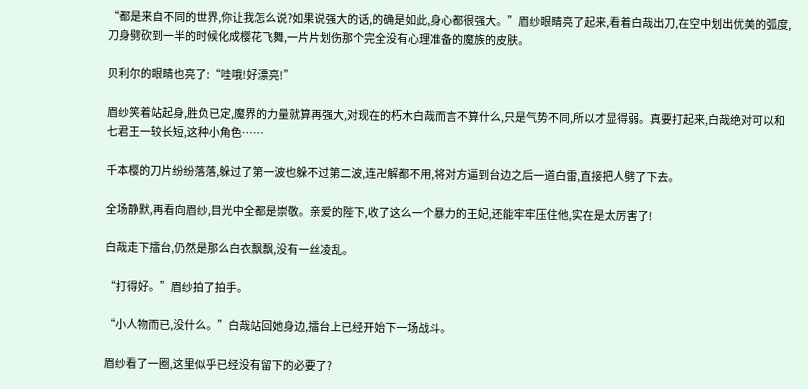“都是来自不同的世界,你让我怎么说?如果说强大的话,的确是如此,身心都很强大。”眉纱眼睛亮了起来,看着白哉出刀,在空中划出优美的弧度,刀身劈砍到一半的时候化成樱花飞舞,一片片划伤那个完全没有心理准备的魔族的皮肤。

贝利尔的眼睛也亮了:“哇哦!好漂亮!”

眉纱笑着站起身,胜负已定,魔界的力量就算再强大,对现在的朽木白哉而言不算什么,只是气势不同,所以才显得弱。真要打起来,白哉绝对可以和七君王一较长短,这种小角色……

千本樱的刀片纷纷落落,躲过了第一波也躲不过第二波,连卍解都不用,将对方逼到台边之后一道白雷,直接把人劈了下去。

全场静默,再看向眉纱,目光中全都是崇敬。亲爱的陛下,收了这么一个暴力的王妃,还能牢牢压住他,实在是太厉害了!

白哉走下擂台,仍然是那么白衣飘飘,没有一丝凌乱。

“打得好。”眉纱拍了拍手。

“小人物而已,没什么。”白哉站回她身边,擂台上已经开始下一场战斗。

眉纱看了一圈,这里似乎已经没有留下的必要了?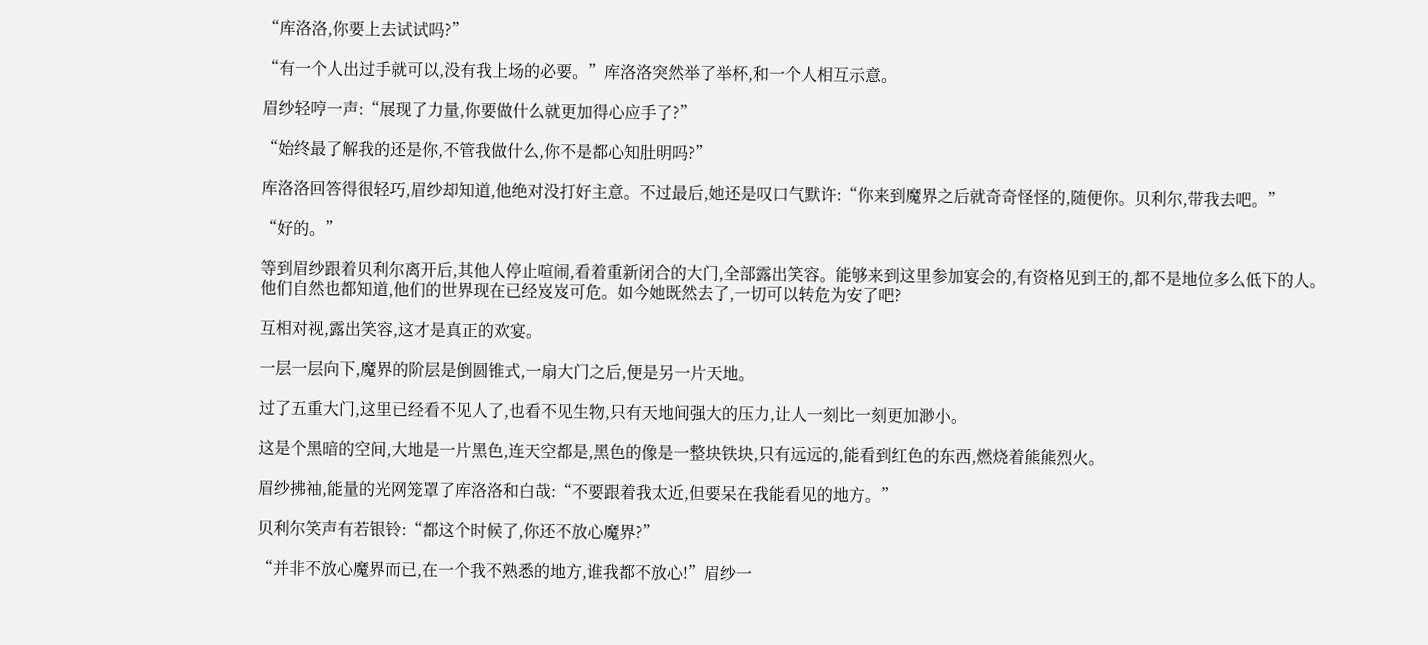“库洛洛,你要上去试试吗?”

“有一个人出过手就可以,没有我上场的必要。”库洛洛突然举了举杯,和一个人相互示意。

眉纱轻哼一声:“展现了力量,你要做什么就更加得心应手了?”

“始终最了解我的还是你,不管我做什么,你不是都心知肚明吗?”

库洛洛回答得很轻巧,眉纱却知道,他绝对没打好主意。不过最后,她还是叹口气默许:“你来到魔界之后就奇奇怪怪的,随便你。贝利尔,带我去吧。”

“好的。”

等到眉纱跟着贝利尔离开后,其他人停止喧闹,看着重新闭合的大门,全部露出笑容。能够来到这里参加宴会的,有资格见到王的,都不是地位多么低下的人。他们自然也都知道,他们的世界现在已经岌岌可危。如今她既然去了,一切可以转危为安了吧?

互相对视,露出笑容,这才是真正的欢宴。

一层一层向下,魔界的阶层是倒圆锥式,一扇大门之后,便是另一片天地。

过了五重大门,这里已经看不见人了,也看不见生物,只有天地间强大的压力,让人一刻比一刻更加渺小。

这是个黑暗的空间,大地是一片黑色,连天空都是,黑色的像是一整块铁块,只有远远的,能看到红色的东西,燃烧着熊熊烈火。

眉纱拂袖,能量的光网笼罩了库洛洛和白哉:“不要跟着我太近,但要呆在我能看见的地方。”

贝利尔笑声有若银铃:“都这个时候了,你还不放心魔界?”

“并非不放心魔界而已,在一个我不熟悉的地方,谁我都不放心!”眉纱一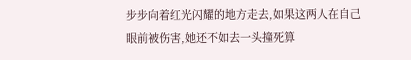步步向着红光闪耀的地方走去,如果这两人在自己眼前被伤害,她还不如去一头撞死算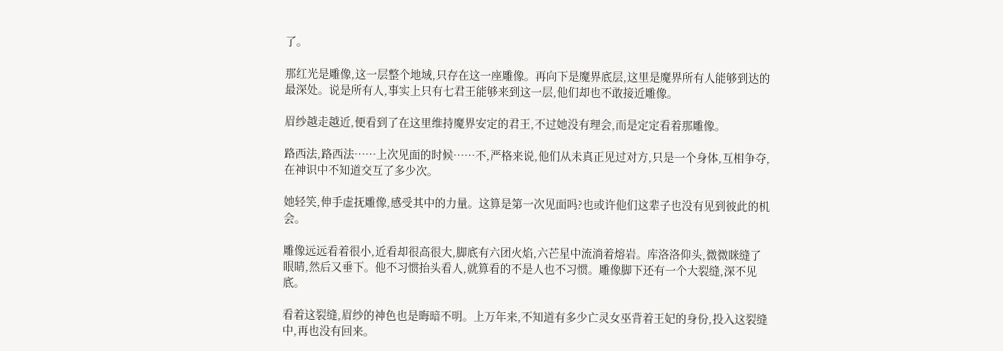了。

那红光是雕像,这一层整个地域,只存在这一座雕像。再向下是魔界底层,这里是魔界所有人能够到达的最深处。说是所有人,事实上只有七君王能够来到这一层,他们却也不敢接近雕像。

眉纱越走越近,便看到了在这里维持魔界安定的君王,不过她没有理会,而是定定看着那雕像。

路西法,路西法……上次见面的时候……不,严格来说,他们从未真正见过对方,只是一个身体,互相争夺,在神识中不知道交互了多少次。

她轻笑,伸手虚抚雕像,感受其中的力量。这算是第一次见面吗?也或许他们这辈子也没有见到彼此的机会。

雕像远远看着很小,近看却很高很大,脚底有六团火焰,六芒星中流淌着熔岩。库洛洛仰头,微微眯缝了眼睛,然后又垂下。他不习惯抬头看人,就算看的不是人也不习惯。雕像脚下还有一个大裂缝,深不见底。

看着这裂缝,眉纱的神色也是晦暗不明。上万年来,不知道有多少亡灵女巫背着王妃的身份,投入这裂缝中,再也没有回来。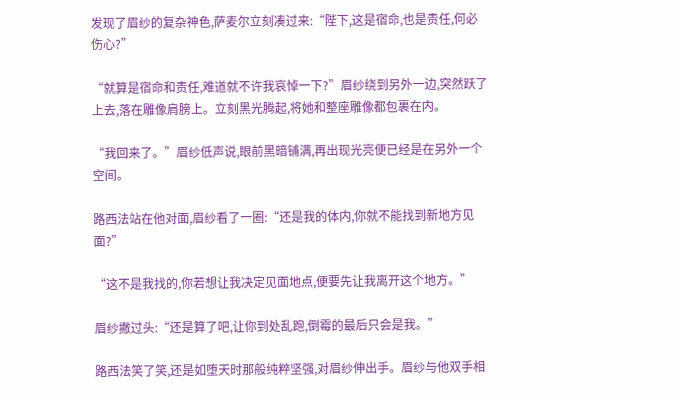发现了眉纱的复杂神色,萨麦尔立刻凑过来:“陛下,这是宿命,也是责任,何必伤心?”

“就算是宿命和责任,难道就不许我哀悼一下?”眉纱绕到另外一边,突然跃了上去,落在雕像肩膀上。立刻黑光腾起,将她和整座雕像都包裹在内。

“我回来了。”眉纱低声说,眼前黑暗铺满,再出现光亮便已经是在另外一个空间。

路西法站在他对面,眉纱看了一圈:“还是我的体内,你就不能找到新地方见面?”

“这不是我找的,你若想让我决定见面地点,便要先让我离开这个地方。”

眉纱撇过头:“还是算了吧,让你到处乱跑,倒霉的最后只会是我。”

路西法笑了笑,还是如堕天时那般纯粹坚强,对眉纱伸出手。眉纱与他双手相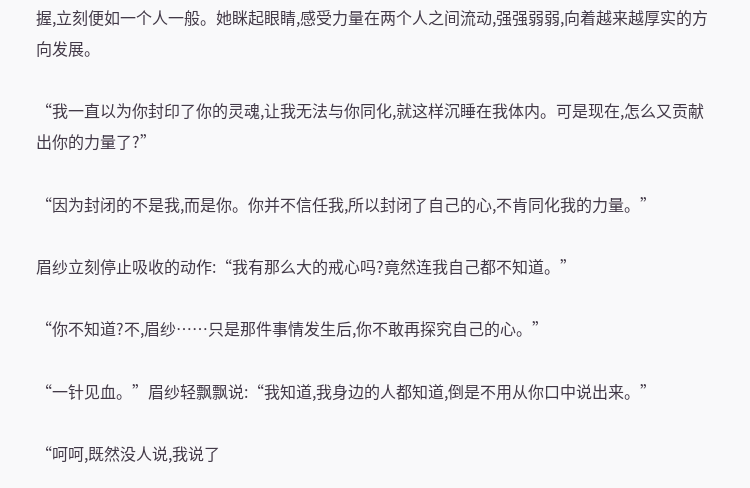握,立刻便如一个人一般。她眯起眼睛,感受力量在两个人之间流动,强强弱弱,向着越来越厚实的方向发展。

“我一直以为你封印了你的灵魂,让我无法与你同化,就这样沉睡在我体内。可是现在,怎么又贡献出你的力量了?”

“因为封闭的不是我,而是你。你并不信任我,所以封闭了自己的心,不肯同化我的力量。”

眉纱立刻停止吸收的动作:“我有那么大的戒心吗?竟然连我自己都不知道。”

“你不知道?不,眉纱……只是那件事情发生后,你不敢再探究自己的心。”

“一针见血。”眉纱轻飘飘说:“我知道,我身边的人都知道,倒是不用从你口中说出来。”

“呵呵,既然没人说,我说了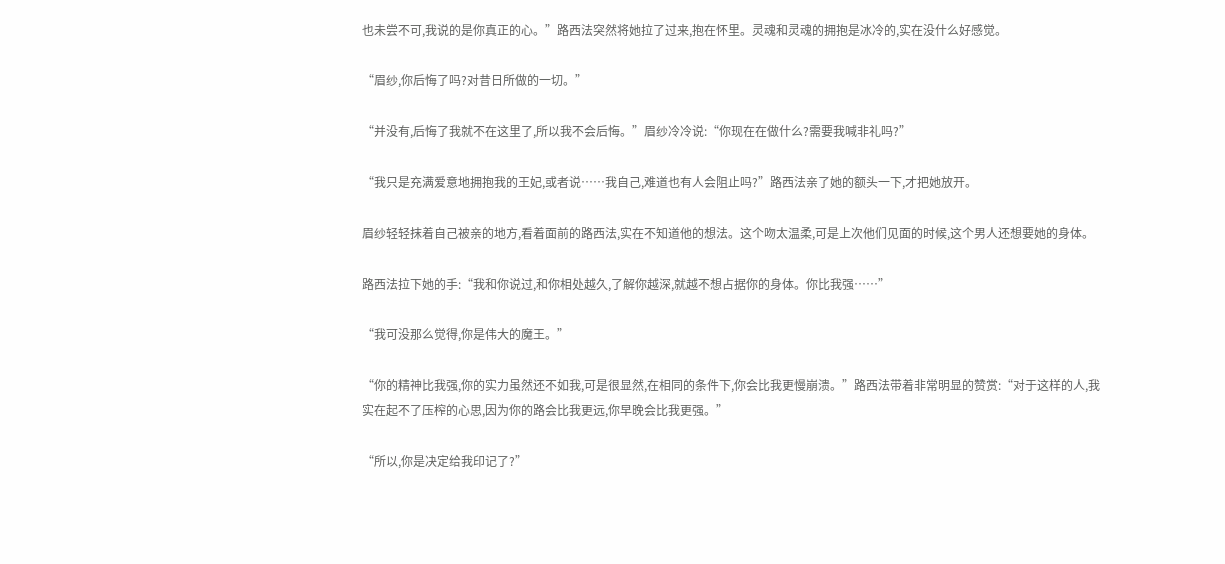也未尝不可,我说的是你真正的心。”路西法突然将她拉了过来,抱在怀里。灵魂和灵魂的拥抱是冰冷的,实在没什么好感觉。

“眉纱,你后悔了吗?对昔日所做的一切。”

“并没有,后悔了我就不在这里了,所以我不会后悔。”眉纱冷冷说:“你现在在做什么?需要我喊非礼吗?”

“我只是充满爱意地拥抱我的王妃,或者说……我自己,难道也有人会阻止吗?”路西法亲了她的额头一下,才把她放开。

眉纱轻轻抹着自己被亲的地方,看着面前的路西法,实在不知道他的想法。这个吻太温柔,可是上次他们见面的时候,这个男人还想要她的身体。

路西法拉下她的手:“我和你说过,和你相处越久,了解你越深,就越不想占据你的身体。你比我强……”

“我可没那么觉得,你是伟大的魔王。”

“你的精神比我强,你的实力虽然还不如我,可是很显然,在相同的条件下,你会比我更慢崩溃。”路西法带着非常明显的赞赏:“对于这样的人,我实在起不了压榨的心思,因为你的路会比我更远,你早晚会比我更强。”

“所以,你是决定给我印记了?”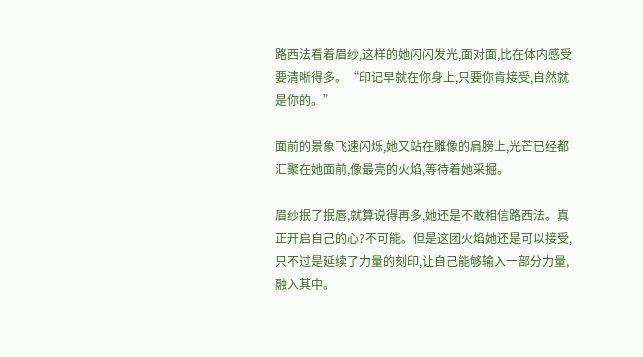路西法看着眉纱,这样的她闪闪发光,面对面,比在体内感受要清晰得多。“印记早就在你身上,只要你肯接受,自然就是你的。”

面前的景象飞速闪烁,她又站在雕像的肩膀上,光芒已经都汇聚在她面前,像最亮的火焰,等待着她采掘。

眉纱抿了抿唇,就算说得再多,她还是不敢相信路西法。真正开启自己的心?不可能。但是这团火焰她还是可以接受,只不过是延续了力量的刻印,让自己能够输入一部分力量,融入其中。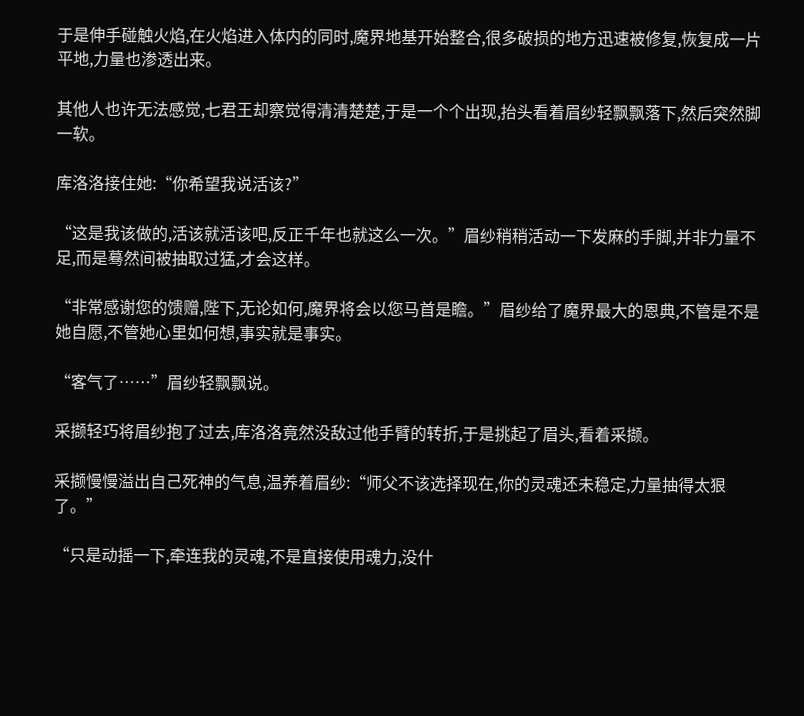于是伸手碰触火焰,在火焰进入体内的同时,魔界地基开始整合,很多破损的地方迅速被修复,恢复成一片平地,力量也渗透出来。

其他人也许无法感觉,七君王却察觉得清清楚楚,于是一个个出现,抬头看着眉纱轻飘飘落下,然后突然脚一软。

库洛洛接住她:“你希望我说活该?”

“这是我该做的,活该就活该吧,反正千年也就这么一次。”眉纱稍稍活动一下发麻的手脚,并非力量不足,而是蓦然间被抽取过猛,才会这样。

“非常感谢您的馈赠,陛下,无论如何,魔界将会以您马首是瞻。”眉纱给了魔界最大的恩典,不管是不是她自愿,不管她心里如何想,事实就是事实。

“客气了……”眉纱轻飘飘说。

采撷轻巧将眉纱抱了过去,库洛洛竟然没敌过他手臂的转折,于是挑起了眉头,看着采撷。

采撷慢慢溢出自己死神的气息,温养着眉纱:“师父不该选择现在,你的灵魂还未稳定,力量抽得太狠了。”

“只是动摇一下,牵连我的灵魂,不是直接使用魂力,没什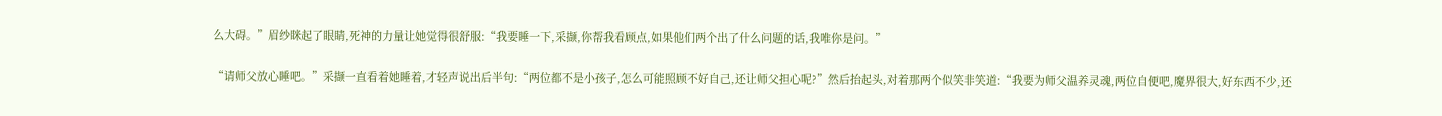么大碍。”眉纱眯起了眼睛,死神的力量让她觉得很舒服:“我要睡一下,采撷,你帮我看顾点,如果他们两个出了什么问题的话,我唯你是问。”

“请师父放心睡吧。”采撷一直看着她睡着,才轻声说出后半句:“两位都不是小孩子,怎么可能照顾不好自己,还让师父担心呢?”然后抬起头,对着那两个似笑非笑道:“我要为师父温养灵魂,两位自便吧,魔界很大,好东西不少,还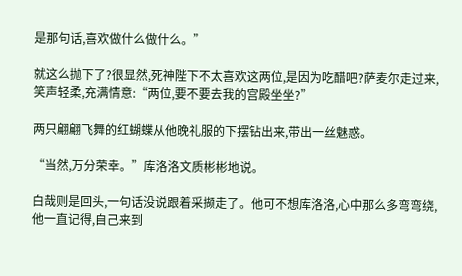是那句话,喜欢做什么做什么。”

就这么抛下了?很显然,死神陛下不太喜欢这两位,是因为吃醋吧?萨麦尔走过来,笑声轻柔,充满情意:“两位,要不要去我的宫殿坐坐?”

两只翩翩飞舞的红蝴蝶从他晚礼服的下摆钻出来,带出一丝魅惑。

“当然,万分荣幸。”库洛洛文质彬彬地说。

白哉则是回头,一句话没说跟着采撷走了。他可不想库洛洛,心中那么多弯弯绕,他一直记得,自己来到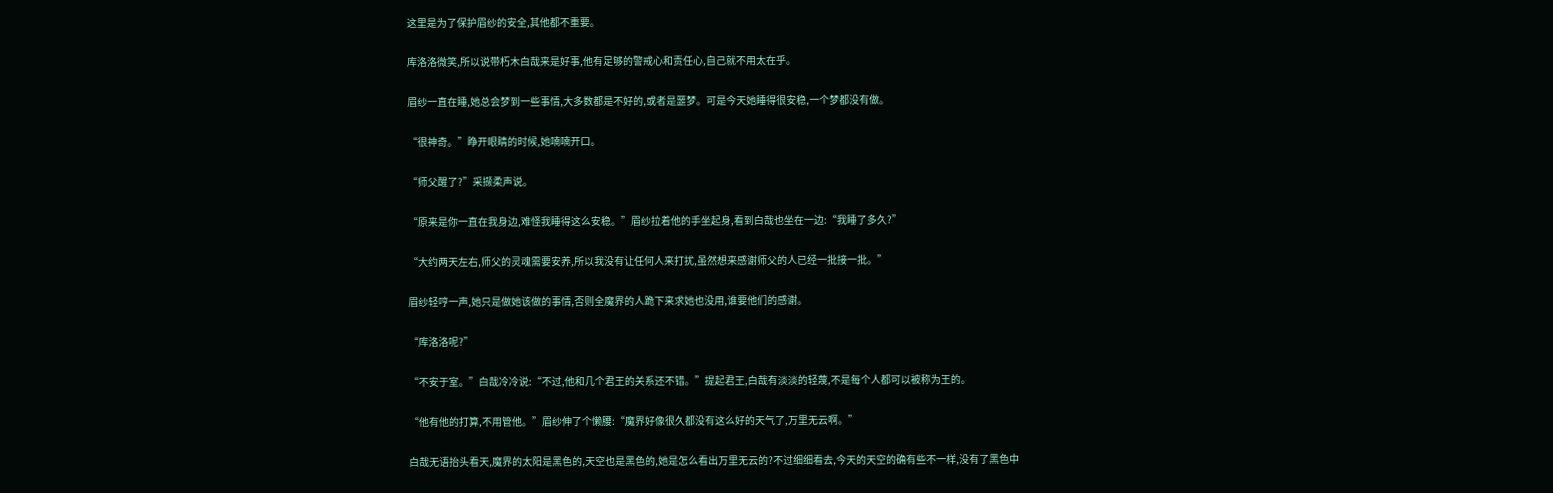这里是为了保护眉纱的安全,其他都不重要。

库洛洛微笑,所以说带朽木白哉来是好事,他有足够的警戒心和责任心,自己就不用太在乎。

眉纱一直在睡,她总会梦到一些事情,大多数都是不好的,或者是噩梦。可是今天她睡得很安稳,一个梦都没有做。

“很神奇。”睁开眼睛的时候,她喃喃开口。

“师父醒了?”采撷柔声说。

“原来是你一直在我身边,难怪我睡得这么安稳。”眉纱拉着他的手坐起身,看到白哉也坐在一边:“我睡了多久?”

“大约两天左右,师父的灵魂需要安养,所以我没有让任何人来打扰,虽然想来感谢师父的人已经一批接一批。”

眉纱轻哼一声,她只是做她该做的事情,否则全魔界的人跪下来求她也没用,谁要他们的感谢。

“库洛洛呢?”

“不安于室。”白哉冷冷说:“不过,他和几个君王的关系还不错。”提起君王,白哉有淡淡的轻蔑,不是每个人都可以被称为王的。

“他有他的打算,不用管他。”眉纱伸了个懒腰:“魔界好像很久都没有这么好的天气了,万里无云啊。”

白哉无语抬头看天,魔界的太阳是黑色的,天空也是黑色的,她是怎么看出万里无云的?不过细细看去,今天的天空的确有些不一样,没有了黑色中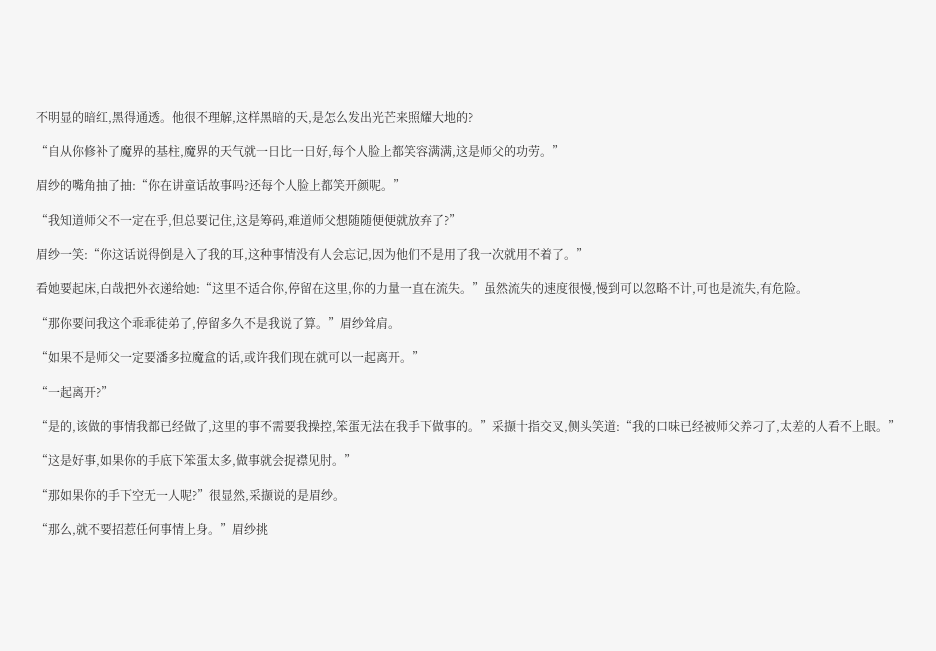不明显的暗红,黑得通透。他很不理解,这样黑暗的天,是怎么发出光芒来照耀大地的?

“自从你修补了魔界的基柱,魔界的天气就一日比一日好,每个人脸上都笑容满满,这是师父的功劳。”

眉纱的嘴角抽了抽:“你在讲童话故事吗?还每个人脸上都笑开颜呢。”

“我知道师父不一定在乎,但总要记住,这是筹码,难道师父想随随便便就放弃了?”

眉纱一笑:“你这话说得倒是入了我的耳,这种事情没有人会忘记,因为他们不是用了我一次就用不着了。”

看她要起床,白哉把外衣递给她:“这里不适合你,停留在这里,你的力量一直在流失。”虽然流失的速度很慢,慢到可以忽略不计,可也是流失,有危险。

“那你要问我这个乖乖徒弟了,停留多久不是我说了算。”眉纱耸肩。

“如果不是师父一定要潘多拉魔盒的话,或许我们现在就可以一起离开。”

“一起离开?”

“是的,该做的事情我都已经做了,这里的事不需要我操控,笨蛋无法在我手下做事的。”采撷十指交叉,侧头笑道:“我的口味已经被师父养刁了,太差的人看不上眼。”

“这是好事,如果你的手底下笨蛋太多,做事就会捉襟见肘。”

“那如果你的手下空无一人呢?”很显然,采撷说的是眉纱。

“那么,就不要招惹任何事情上身。”眉纱挑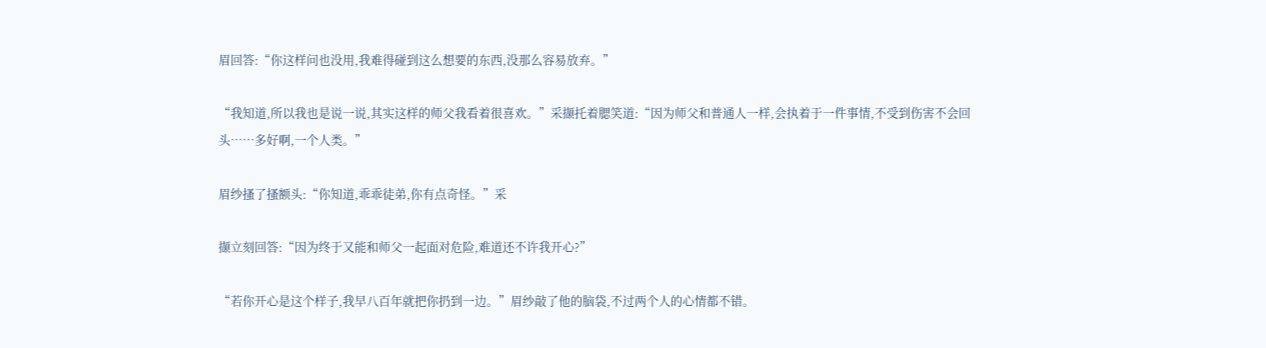眉回答:“你这样问也没用,我难得碰到这么想要的东西,没那么容易放弃。”

“我知道,所以我也是说一说,其实这样的师父我看着很喜欢。”采撷托着腮笑道:“因为师父和普通人一样,会执着于一件事情,不受到伤害不会回头……多好啊,一个人类。”

眉纱搔了搔额头:“你知道,乖乖徒弟,你有点奇怪。”采

撷立刻回答:“因为终于又能和师父一起面对危险,难道还不许我开心?”

“若你开心是这个样子,我早八百年就把你扔到一边。”眉纱敲了他的脑袋,不过两个人的心情都不错。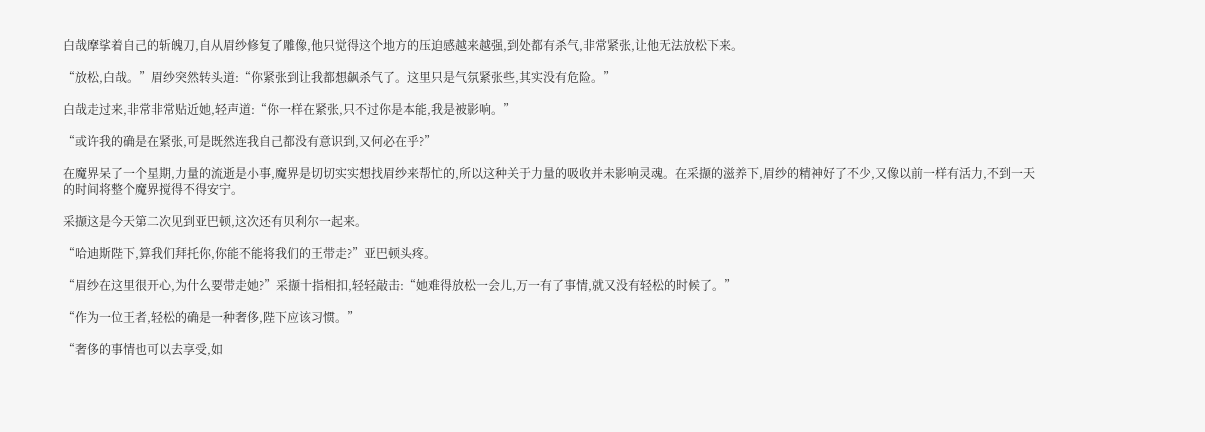白哉摩挲着自己的斩魄刀,自从眉纱修复了雕像,他只觉得这个地方的压迫感越来越强,到处都有杀气,非常紧张,让他无法放松下来。

“放松,白哉。”眉纱突然转头道:“你紧张到让我都想飙杀气了。这里只是气氛紧张些,其实没有危险。”

白哉走过来,非常非常贴近她,轻声道:“你一样在紧张,只不过你是本能,我是被影响。”

“或许我的确是在紧张,可是既然连我自己都没有意识到,又何必在乎?”

在魔界呆了一个星期,力量的流逝是小事,魔界是切切实实想找眉纱来帮忙的,所以这种关于力量的吸收并未影响灵魂。在采撷的滋养下,眉纱的精神好了不少,又像以前一样有活力,不到一天的时间将整个魔界搅得不得安宁。

采撷这是今天第二次见到亚巴顿,这次还有贝利尔一起来。

“哈迪斯陛下,算我们拜托你,你能不能将我们的王带走?”亚巴顿头疼。

“眉纱在这里很开心,为什么要带走她?”采撷十指相扣,轻轻敲击:“她难得放松一会儿,万一有了事情,就又没有轻松的时候了。”

“作为一位王者,轻松的确是一种奢侈,陛下应该习惯。”

“奢侈的事情也可以去享受,如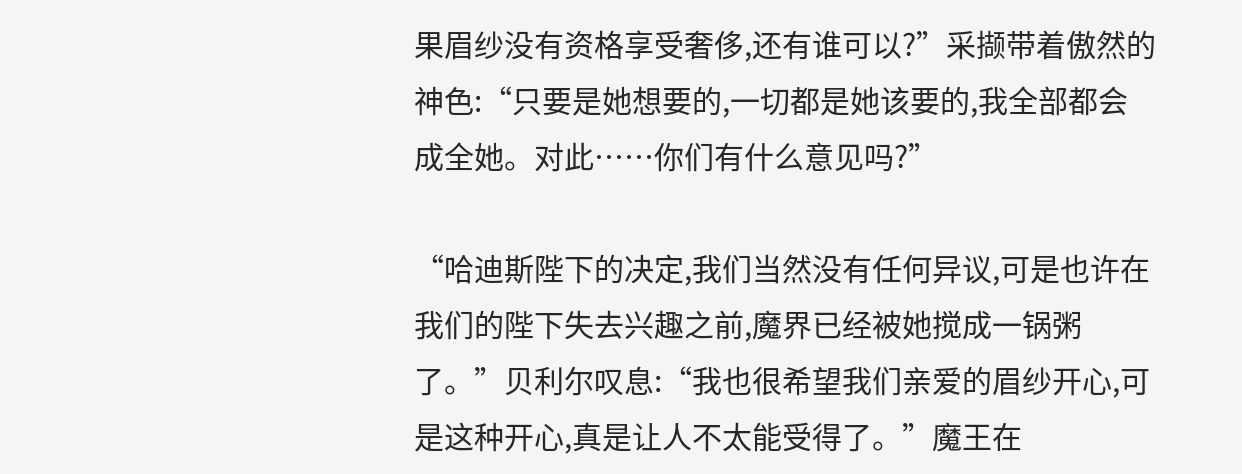果眉纱没有资格享受奢侈,还有谁可以?”采撷带着傲然的神色:“只要是她想要的,一切都是她该要的,我全部都会成全她。对此……你们有什么意见吗?”

“哈迪斯陛下的决定,我们当然没有任何异议,可是也许在我们的陛下失去兴趣之前,魔界已经被她搅成一锅粥了。”贝利尔叹息:“我也很希望我们亲爱的眉纱开心,可是这种开心,真是让人不太能受得了。”魔王在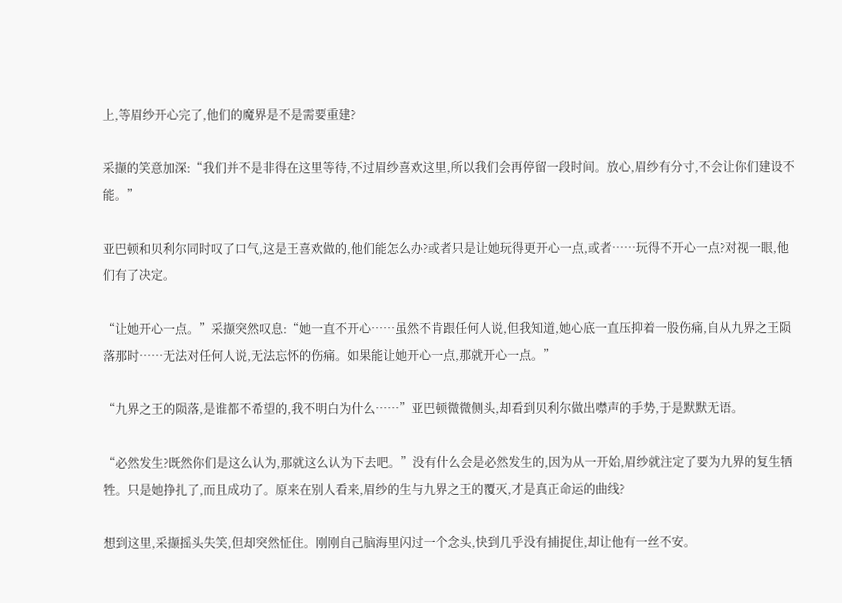上,等眉纱开心完了,他们的魔界是不是需要重建?

采撷的笑意加深:“我们并不是非得在这里等待,不过眉纱喜欢这里,所以我们会再停留一段时间。放心,眉纱有分寸,不会让你们建设不能。”

亚巴顿和贝利尔同时叹了口气,这是王喜欢做的,他们能怎么办?或者只是让她玩得更开心一点,或者……玩得不开心一点?对视一眼,他们有了决定。

“让她开心一点。”采撷突然叹息:“她一直不开心……虽然不肯跟任何人说,但我知道,她心底一直压抑着一股伤痛,自从九界之王陨落那时……无法对任何人说,无法忘怀的伤痛。如果能让她开心一点,那就开心一点。”

“九界之王的陨落,是谁都不希望的,我不明白为什么……”亚巴顿微微侧头,却看到贝利尔做出噤声的手势,于是默默无语。

“必然发生?既然你们是这么认为,那就这么认为下去吧。”没有什么会是必然发生的,因为从一开始,眉纱就注定了要为九界的复生牺牲。只是她挣扎了,而且成功了。原来在别人看来,眉纱的生与九界之王的覆灭,才是真正命运的曲线?

想到这里,采撷摇头失笑,但却突然怔住。刚刚自己脑海里闪过一个念头,快到几乎没有捕捉住,却让他有一丝不安。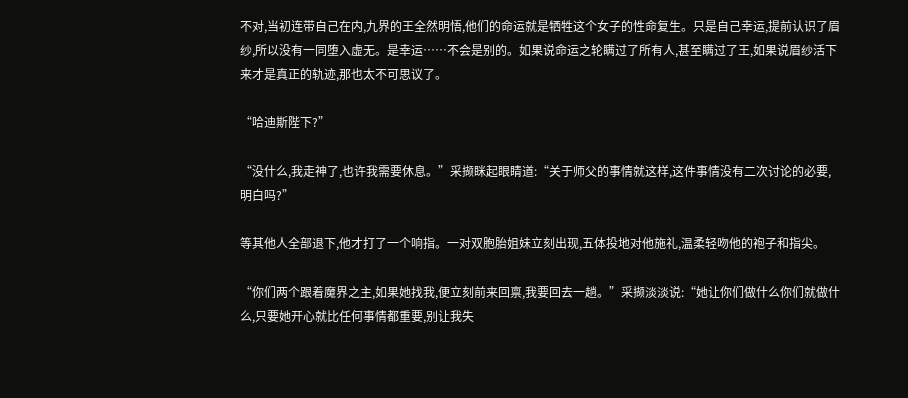不对,当初连带自己在内,九界的王全然明悟,他们的命运就是牺牲这个女子的性命复生。只是自己幸运,提前认识了眉纱,所以没有一同堕入虚无。是幸运……不会是别的。如果说命运之轮瞒过了所有人,甚至瞒过了王,如果说眉纱活下来才是真正的轨迹,那也太不可思议了。

“哈迪斯陛下?”

“没什么,我走神了,也许我需要休息。”采撷眯起眼睛道:“关于师父的事情就这样,这件事情没有二次讨论的必要,明白吗?”

等其他人全部退下,他才打了一个响指。一对双胞胎姐妹立刻出现,五体投地对他施礼,温柔轻吻他的袍子和指尖。

“你们两个跟着魔界之主,如果她找我,便立刻前来回禀,我要回去一趟。”采撷淡淡说:“她让你们做什么你们就做什么,只要她开心就比任何事情都重要,别让我失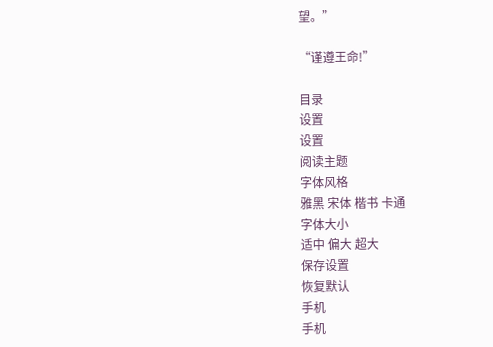望。”

“谨遵王命!”

目录
设置
设置
阅读主题
字体风格
雅黑 宋体 楷书 卡通
字体大小
适中 偏大 超大
保存设置
恢复默认
手机
手机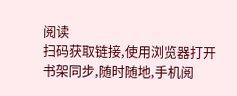阅读
扫码获取链接,使用浏览器打开
书架同步,随时随地,手机阅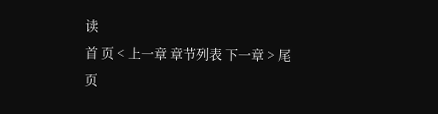读
首 页 < 上一章 章节列表 下一章 > 尾 页